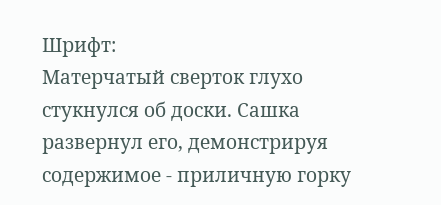Шрифт:
Матерчатый сверток глухо стукнулся об доски. Сашка развернул его, демонстрируя содержимое - приличную горку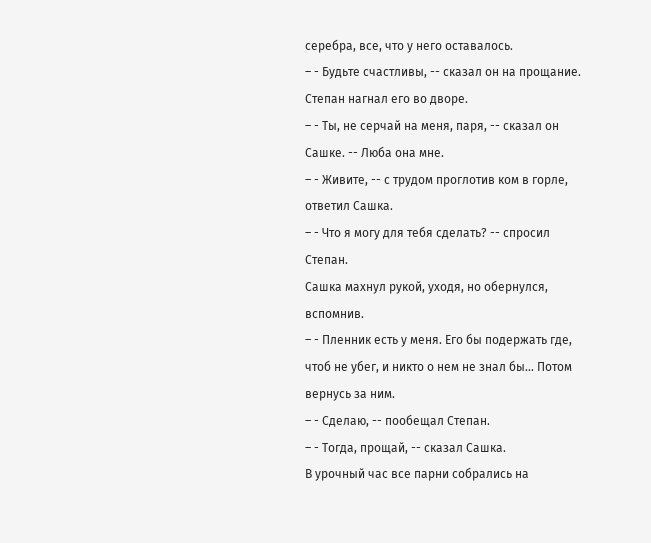серебра, все, что у него оставалось.
– - Будьте счастливы, -- сказал он на прощание.
Степан нагнал его во дворе.
– - Ты, не серчай на меня, паря, -- сказал он Сашке. -- Люба она мне.
– - Живите, -- с трудом проглотив ком в горле, ответил Сашка.
– - Что я могу для тебя сделать? -- спросил Степан.
Сашка махнул рукой, уходя, но обернулся, вспомнив.
– - Пленник есть у меня. Его бы подержать где, чтоб не убег, и никто о нем не знал бы... Потом вернусь за ним.
– - Сделаю, -- пообещал Степан.
– - Тогда, прощай, -- сказал Сашка.
В урочный час все парни собрались на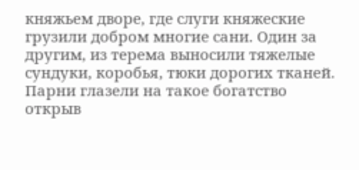княжьем дворе, где слуги княжеские грузили добром многие сани. Один за другим, из терема выносили тяжелые сундуки, коробья, тюки дорогих тканей. Парни глазели на такое богатство открыв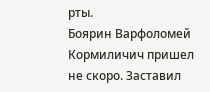рты.
Боярин Варфоломей Кормиличич пришел не скоро. Заставил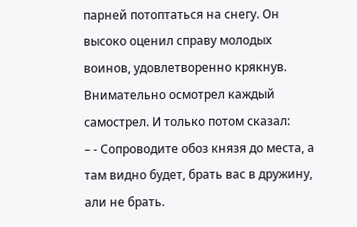парней потоптаться на снегу. Он высоко оценил справу молодых воинов, удовлетворенно крякнув. Внимательно осмотрел каждый самострел. И только потом сказал:
– - Сопроводите обоз князя до места, а там видно будет, брать вас в дружину, али не брать.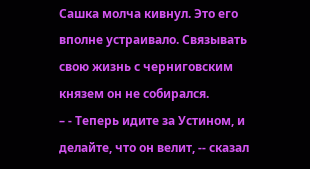Сашка молча кивнул. Это его вполне устраивало. Связывать свою жизнь с черниговским князем он не собирался.
– - Теперь идите за Устином, и делайте, что он велит, -- сказал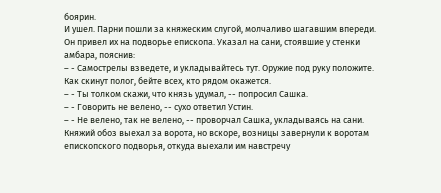боярин.
И ушел. Парни пошли за княжеским слугой, молчаливо шагавшим впереди. Он привел их на подворье епископа. Указал на сани, стоявшие у стенки амбара, пояснив:
– - Самострелы взведете, и укладывайтесь тут. Оружие под руку положите. Как скинут полог, бейте всех, кто рядом окажется.
– - Ты толком скажи, что князь удумал, -- попросил Сашка.
– - Говорить не велено, -- сухо ответил Устин.
– - Не велено, так не велено, -- проворчал Сашка, укладываясь на сани.
Княжий обоз выехал за ворота, но вскоре, возницы завернули к воротам епископского подворья, откуда выехали им навстречу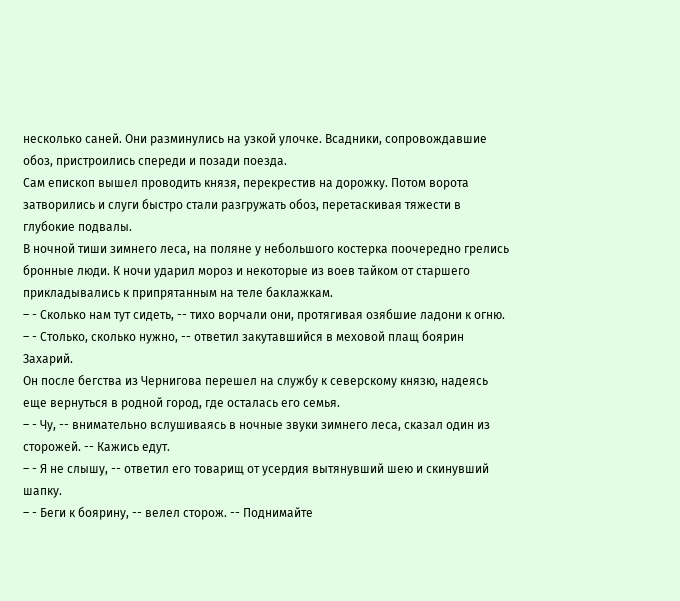несколько саней. Они разминулись на узкой улочке. Всадники, сопровождавшие обоз, пристроились спереди и позади поезда.
Сам епископ вышел проводить князя, перекрестив на дорожку. Потом ворота затворились и слуги быстро стали разгружать обоз, перетаскивая тяжести в глубокие подвалы.
В ночной тиши зимнего леса, на поляне у небольшого костерка поочередно грелись бронные люди. К ночи ударил мороз и некоторые из воев тайком от старшего прикладывались к припрятанным на теле баклажкам.
– - Сколько нам тут сидеть, -- тихо ворчали они, протягивая озябшие ладони к огню.
– - Столько, сколько нужно, -- ответил закутавшийся в меховой плащ боярин Захарий.
Он после бегства из Чернигова перешел на службу к северскому князю, надеясь еще вернуться в родной город, где осталась его семья.
– - Чу, -- внимательно вслушиваясь в ночные звуки зимнего леса, сказал один из сторожей. -- Кажись едут.
– - Я не слышу, -- ответил его товарищ от усердия вытянувший шею и скинувший шапку.
– - Беги к боярину, -- велел сторож. -- Поднимайте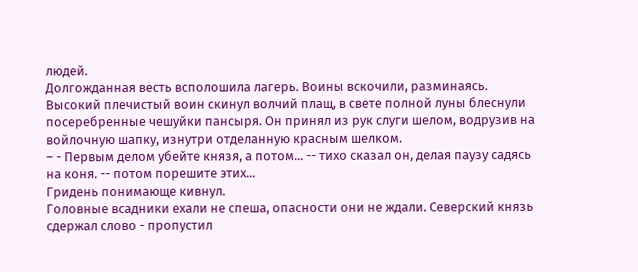людей.
Долгожданная весть всполошила лагерь. Воины вскочили, разминаясь. Высокий плечистый воин скинул волчий плащ, в свете полной луны блеснули посеребренные чешуйки пансыря. Он принял из рук слуги шелом, водрузив на войлочную шапку, изнутри отделанную красным шелком.
– - Первым делом убейте князя, а потом... -- тихо сказал он, делая паузу садясь на коня. -- потом порешите этих...
Гридень понимающе кивнул.
Головные всадники ехали не спеша, опасности они не ждали. Северский князь сдержал слово - пропустил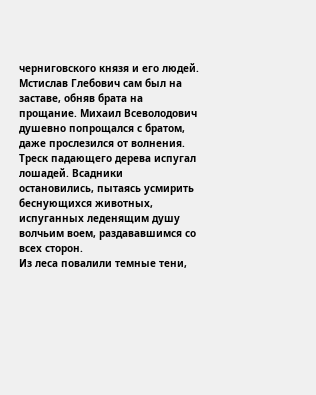черниговского князя и его людей. Мстислав Глебович сам был на заставе, обняв брата на прощание. Михаил Всеволодович душевно попрощался с братом, даже прослезился от волнения.
Треск падающего дерева испугал лошадей. Всадники остановились, пытаясь усмирить беснующихся животных, испуганных леденящим душу волчьим воем, раздававшимся со всех сторон.
Из леса повалили темные тени,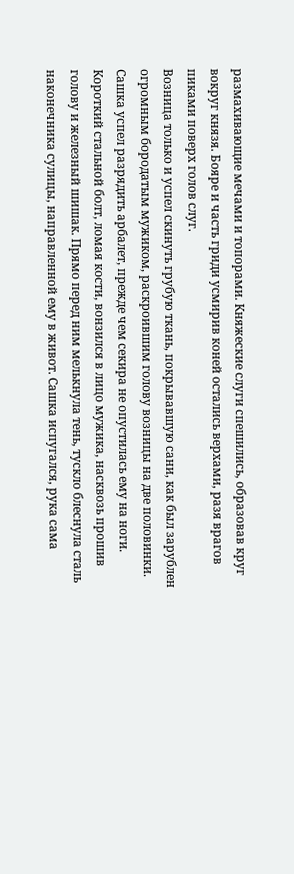размахивающие мечами и топорами. Княжеские слуги спешились, образовав круг вокруг князя. Бояре и часть гриди усмирив коней остались верхами, разя врагов пиками поверх голов слуг.
Возница только и успел скинуть грубую ткань, покрывавшую сани, как был зарублен огромным бородатым мужиком, раскроившим голову возницы на две половинки. Сашка успел разрядить арбалет, прежде чем секира не опустилась ему на ноги. Короткий стальной болт, ломая кости, вонзился в лицо мужика, насквозь прошив голову и железный шишак. Прямо перед ним мелькнула тень, тускло блеснула сталь наконечника сулицы, направленной ему в живот. Сашка испугался, рука сама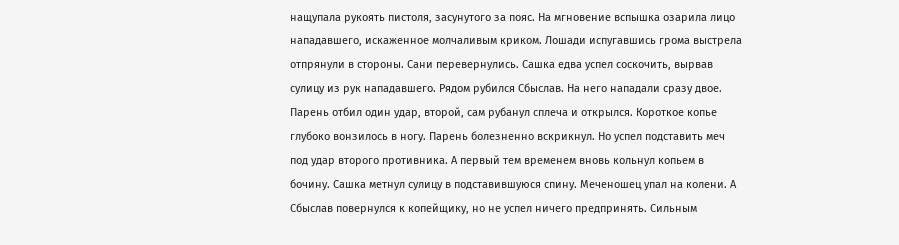нащупала рукоять пистоля, засунутого за пояс. На мгновение вспышка озарила лицо нападавшего, искаженное молчаливым криком. Лошади испугавшись грома выстрела отпрянули в стороны. Сани перевернулись. Сашка едва успел соскочить, вырвав сулицу из рук нападавшего. Рядом рубился Сбыслав. На него нападали сразу двое. Парень отбил один удар, второй, сам рубанул сплеча и открылся. Короткое копье глубоко вонзилось в ногу. Парень болезненно вскрикнул. Но успел подставить меч под удар второго противника. А первый тем временем вновь кольнул копьем в бочину. Сашка метнул сулицу в подставившуюся спину. Меченошец упал на колени. А Сбыслав повернулся к копейщику, но не успел ничего предпринять. Сильным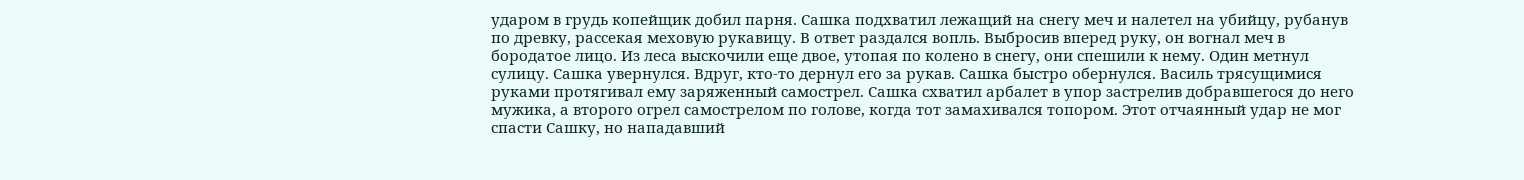ударом в грудь копейщик добил парня. Сашка подхватил лежащий на снегу меч и налетел на убийцу, рубанув по древку, рассекая меховую рукавицу. В ответ раздался вопль. Выбросив вперед руку, он вогнал меч в бородатое лицо. Из леса выскочили еще двое, утопая по колено в снегу, они спешили к нему. Один метнул сулицу. Сашка увернулся. Вдруг, кто-то дернул его за рукав. Сашка быстро обернулся. Василь трясущимися руками протягивал ему заряженный самострел. Сашка схватил арбалет в упор застрелив добравшегося до него мужика, а второго огрел самострелом по голове, когда тот замахивался топором. Этот отчаянный удар не мог спасти Сашку, но нападавший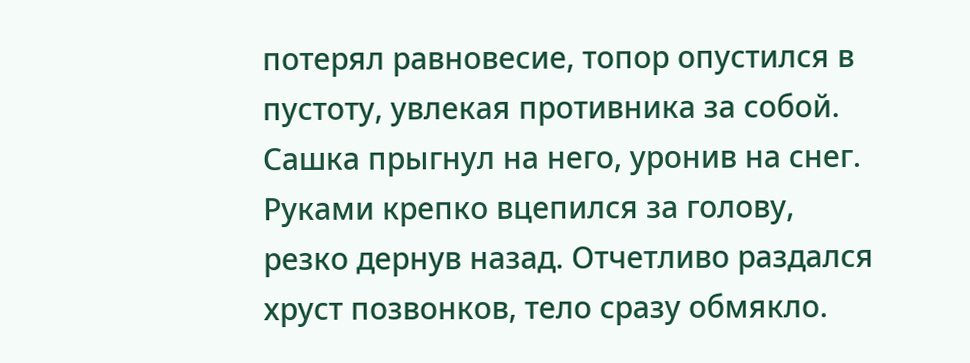потерял равновесие, топор опустился в пустоту, увлекая противника за собой. Сашка прыгнул на него, уронив на снег. Руками крепко вцепился за голову, резко дернув назад. Отчетливо раздался хруст позвонков, тело сразу обмякло.